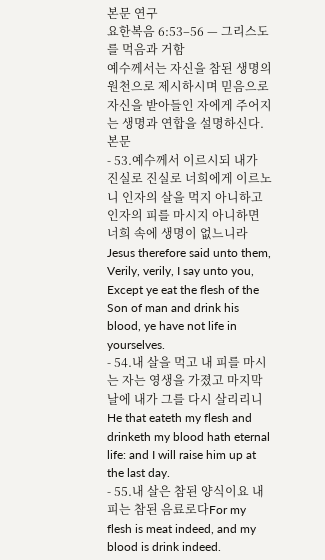본문 연구
요한복음 6:53–56 — 그리스도를 먹음과 거함
예수께서는 자신을 참된 생명의 원천으로 제시하시며 믿음으로 자신을 받아들인 자에게 주어지는 생명과 연합을 설명하신다.
본문
- 53.예수께서 이르시되 내가 진실로 진실로 너희에게 이르노니 인자의 살을 먹지 아니하고 인자의 피를 마시지 아니하면 너희 속에 생명이 없느니라Jesus therefore said unto them, Verily, verily, I say unto you, Except ye eat the flesh of the Son of man and drink his blood, ye have not life in yourselves.
- 54.내 살을 먹고 내 피를 마시는 자는 영생을 가졌고 마지막 날에 내가 그를 다시 살리리니He that eateth my flesh and drinketh my blood hath eternal life: and I will raise him up at the last day.
- 55.내 살은 참된 양식이요 내 피는 참된 음료로다For my flesh is meat indeed, and my blood is drink indeed.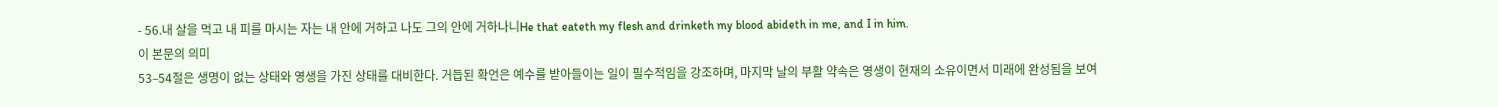- 56.내 살을 먹고 내 피를 마시는 자는 내 안에 거하고 나도 그의 안에 거하나니He that eateth my flesh and drinketh my blood abideth in me, and I in him.
이 본문의 의미
53–54절은 생명이 없는 상태와 영생을 가진 상태를 대비한다. 거듭된 확언은 예수를 받아들이는 일이 필수적임을 강조하며, 마지막 날의 부활 약속은 영생이 현재의 소유이면서 미래에 완성됨을 보여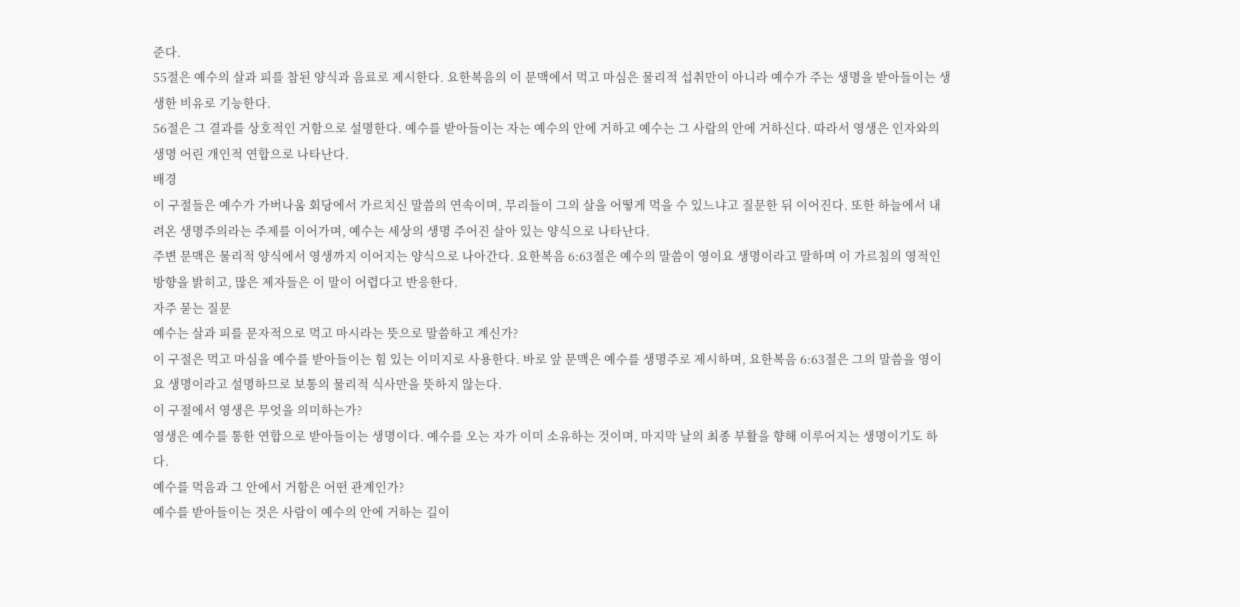준다.
55절은 예수의 살과 피를 참된 양식과 음료로 제시한다. 요한복음의 이 문맥에서 먹고 마심은 물리적 섭취만이 아니라 예수가 주는 생명을 받아들이는 생생한 비유로 기능한다.
56절은 그 결과를 상호적인 거함으로 설명한다. 예수를 받아들이는 자는 예수의 안에 거하고 예수는 그 사람의 안에 거하신다. 따라서 영생은 인자와의 생명 어린 개인적 연합으로 나타난다.
배경
이 구절들은 예수가 가버나움 회당에서 가르치신 말씀의 연속이며, 무리들이 그의 살을 어떻게 먹을 수 있느냐고 질문한 뒤 이어진다. 또한 하늘에서 내려온 생명주의라는 주제를 이어가며, 예수는 세상의 생명 주어진 살아 있는 양식으로 나타난다.
주변 문맥은 물리적 양식에서 영생까지 이어지는 양식으로 나아간다. 요한복음 6:63절은 예수의 말씀이 영이요 생명이라고 말하며 이 가르침의 영적인 방향을 밝히고, 많은 제자들은 이 말이 어렵다고 반응한다.
자주 묻는 질문
예수는 살과 피를 문자적으로 먹고 마시라는 뜻으로 말씀하고 계신가?
이 구절은 먹고 마심을 예수를 받아들이는 힘 있는 이미지로 사용한다. 바로 앞 문맥은 예수를 생명주로 제시하며, 요한복음 6:63절은 그의 말씀을 영이요 생명이라고 설명하므로 보통의 물리적 식사만을 뜻하지 않는다.
이 구절에서 영생은 무엇을 의미하는가?
영생은 예수를 통한 연합으로 받아들이는 생명이다. 예수를 오는 자가 이미 소유하는 것이며, 마지막 날의 최종 부활을 향해 이루어지는 생명이기도 하다.
예수를 먹음과 그 안에서 거함은 어떤 관계인가?
예수를 받아들이는 것은 사람이 예수의 안에 거하는 길이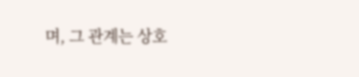며, 그 관계는 상호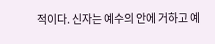적이다. 신자는 예수의 안에 거하고 예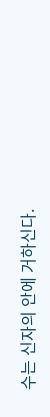수는 신자의 안에 거하신다.